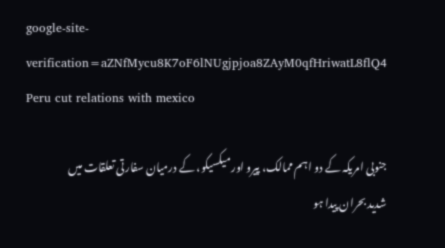google-site-verification=aZNfMycu8K7oF6lNUgjpjoa8ZAyM0qfHriwatL8flQ4
Peru cut relations with mexico

جنوبی امریکہ کے دو اہم ممالک، پیرو اور میکسیکو، کے درمیان سفارتی تعلقات میں شدید بحران پیدا ہو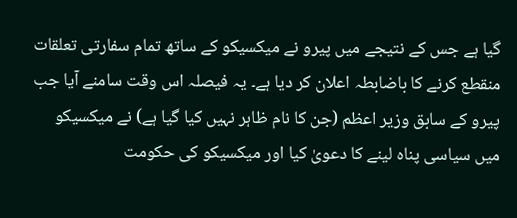گیا ہے جس کے نتیجے میں پیرو نے میکسیکو کے ساتھ تمام سفارتی تعلقات منقطع کرنے کا باضابطہ اعلان کر دیا ہے۔ یہ فیصلہ اس وقت سامنے آیا جب پیرو کے سابق وزیر اعظم (جن کا نام ظاہر نہیں کیا گیا ہے) نے میکسیکو میں سیاسی پناہ لینے کا دعویٰ کیا اور میکسیکو کی حکومت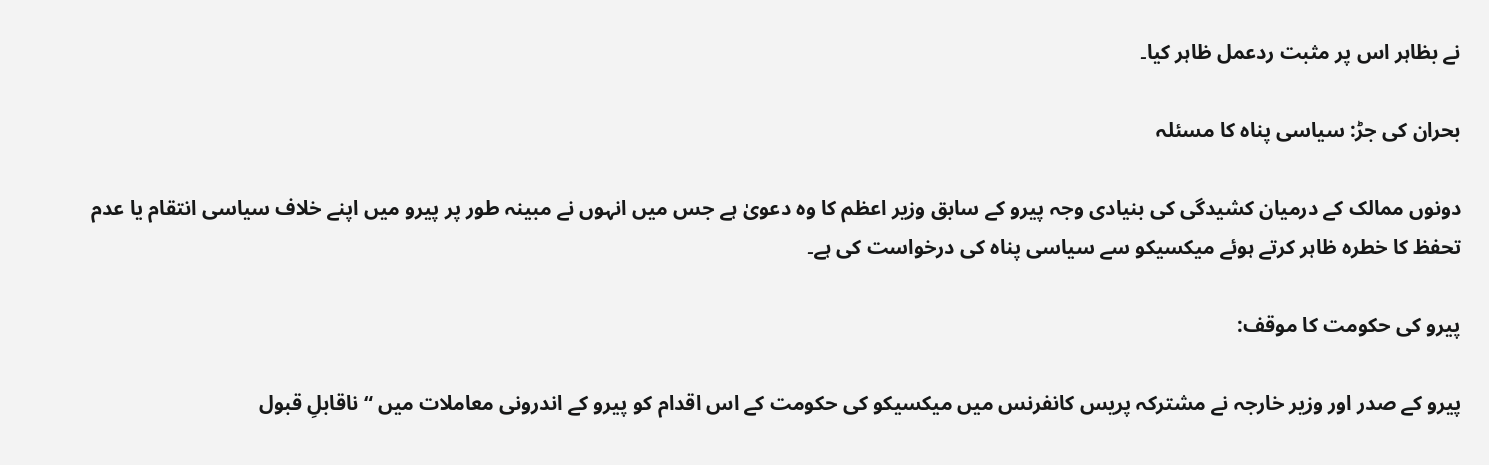نے بظاہر اس پر مثبت ردعمل ظاہر کیا۔

بحران کی جڑ: سیاسی پناہ کا مسئلہ

دونوں ممالک کے درمیان کشیدگی کی بنیادی وجہ پیرو کے سابق وزیر اعظم کا وہ دعویٰ ہے جس میں انہوں نے مبینہ طور پر پیرو میں اپنے خلاف سیاسی انتقام یا عدم تحفظ کا خطرہ ظاہر کرتے ہوئے میکسیکو سے سیاسی پناہ کی درخواست کی ہے۔

پیرو کی حکومت کا موقف:

پیرو کے صدر اور وزیر خارجہ نے مشترکہ پریس کانفرنس میں میکسیکو کی حکومت کے اس اقدام کو پیرو کے اندرونی معاملات میں “ناقابلِ قبول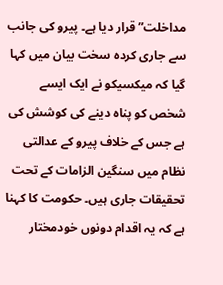مداخلت” قرار دیا ہے۔ پیرو کی جانب سے جاری کردہ سخت بیان میں کہا گیا کہ میکسیکو نے ایک ایسے شخص کو پناہ دینے کی کوشش کی ہے جس کے خلاف پیرو کے عدالتی نظام میں سنگین الزامات کے تحت تحقیقات جاری ہیں۔ حکومت کا کہنا ہے کہ یہ اقدام دونوں خودمختار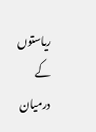ریاستوں کے درمیان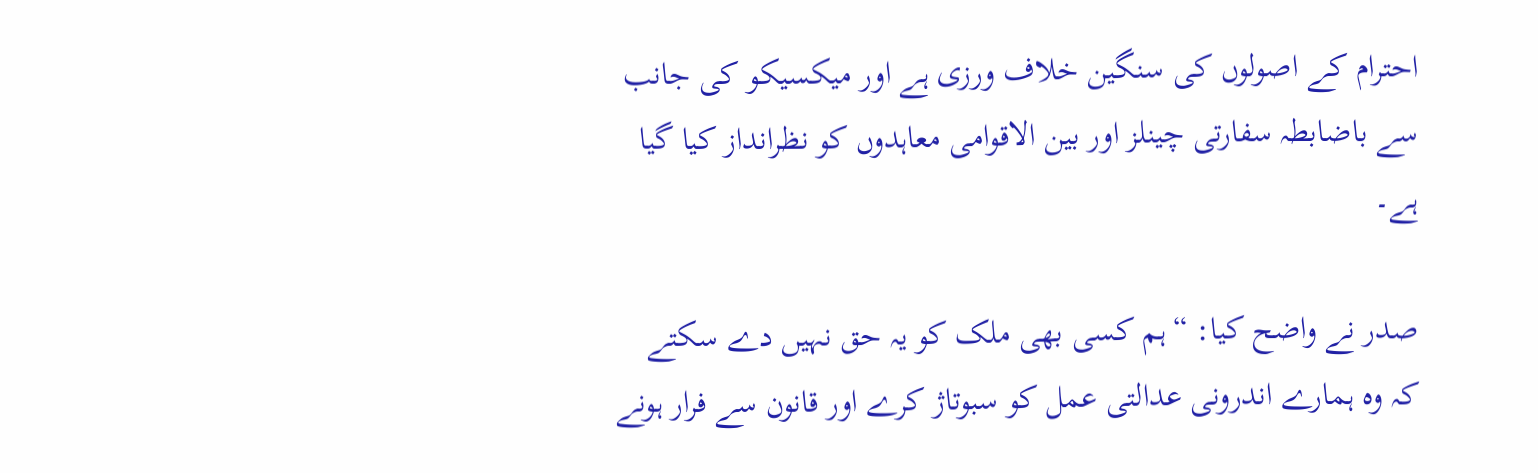احترام کے اصولوں کی سنگین خلاف ورزی ہے اور میکسیکو کی جانب سے باضابطہ سفارتی چینلز اور بین الاقوامی معاہدوں کو نظرانداز کیا گیا ہے۔

صدر نے واضح کیا: “ہم کسی بھی ملک کو یہ حق نہیں دے سکتے کہ وہ ہمارے اندرونی عدالتی عمل کو سبوتاژ کرے اور قانون سے فرار ہونے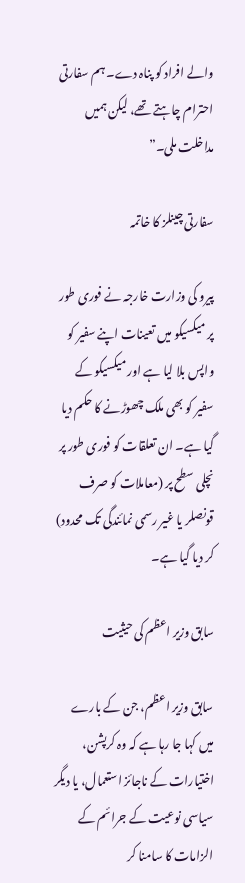والے افراد کو پناہ دے۔ ہم سفارتی احترام چاہتے تھے، لیکن ہمیں مداخلت ملی۔”

سفارتی چینلز کا خاتمہ

پیرو کی وزارت خارجہ نے فوری طور پر میکسیکو میں تعینات اپنے سفیر کو واپس بلا لیا ہے اور میکسیکو کے سفیر کو بھی ملک چھوڑنے کا حکم دیا گیا ہے۔ ان تعلقات کو فوری طور پر نچلی سطح پر (معاملات کو صرف قونصلر یا غیر رسمی نمائندگی تک محدود) کر دیا گیا ہے۔

سابق وزیر اعظم کی حیثیت

سابق وزیر اعظم، جن کے بارے میں کہا جا رہا ہے کہ وہ کرپشن، اختیارات کے ناجائز استعمال، یا دیگر سیاسی نوعیت کے جرائم کے الزامات کا سامنا کر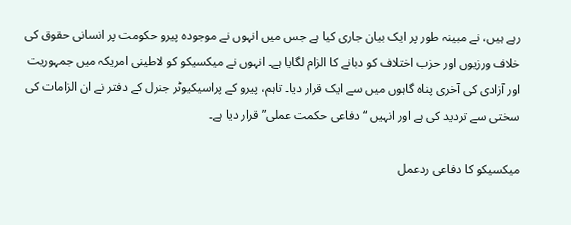رہے ہیں، نے مبینہ طور پر ایک بیان جاری کیا ہے جس میں انہوں نے موجودہ پیرو حکومت پر انسانی حقوق کی خلاف ورزیوں اور حزب اختلاف کو دبانے کا الزام لگایا ہے۔ انہوں نے میکسیکو کو لاطینی امریکہ میں جمہوریت اور آزادی کی آخری پناہ گاہوں میں سے ایک قرار دیا۔ تاہم، پیرو کے پراسیکیوٹر جنرل کے دفتر نے ان الزامات کی سختی سے تردید کی ہے اور انہیں “دفاعی حکمت عملی” قرار دیا ہے۔

میکسیکو کا دفاعی ردعمل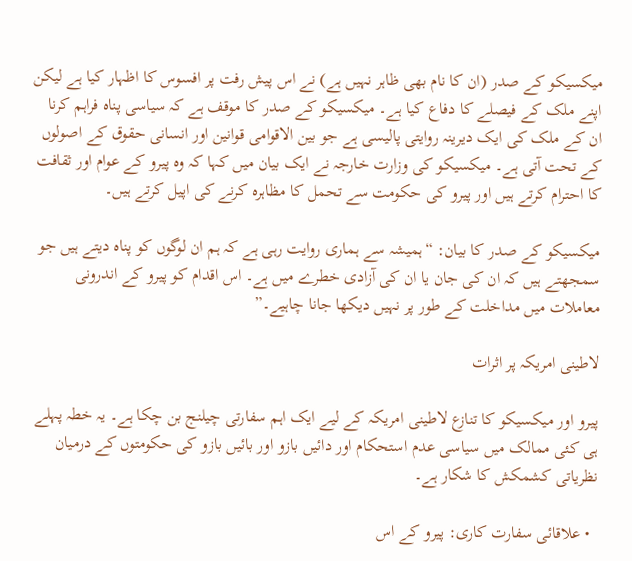میکسیکو کے صدر (ان کا نام بھی ظاہر نہیں ہے) نے اس پیش رفت پر افسوس کا اظہار کیا ہے لیکن اپنے ملک کے فیصلے کا دفاع کیا ہے۔ میکسیکو کے صدر کا موقف ہے کہ سیاسی پناہ فراہم کرنا ان کے ملک کی ایک دیرینہ روایتی پالیسی ہے جو بین الاقوامی قوانین اور انسانی حقوق کے اصولوں کے تحت آتی ہے۔ میکسیکو کی وزارت خارجہ نے ایک بیان میں کہا کہ وہ پیرو کے عوام اور ثقافت کا احترام کرتے ہیں اور پیرو کی حکومت سے تحمل کا مظاہرہ کرنے کی اپیل کرتے ہیں۔

میکسیکو کے صدر کا بیان: “ہمیشہ سے ہماری روایت رہی ہے کہ ہم ان لوگوں کو پناہ دیتے ہیں جو سمجھتے ہیں کہ ان کی جان یا ان کی آزادی خطرے میں ہے۔ اس اقدام کو پیرو کے اندرونی معاملات میں مداخلت کے طور پر نہیں دیکھا جانا چاہیے۔”

لاطینی امریکہ پر اثرات

پیرو اور میکسیکو کا تنازع لاطینی امریکہ کے لیے ایک اہم سفارتی چیلنج بن چکا ہے۔ یہ خطہ پہلے ہی کئی ممالک میں سیاسی عدم استحکام اور دائیں بازو اور بائیں بازو کی حکومتوں کے درمیان نظریاتی کشمکش کا شکار ہے۔

  • علاقائی سفارت کاری: پیرو کے اس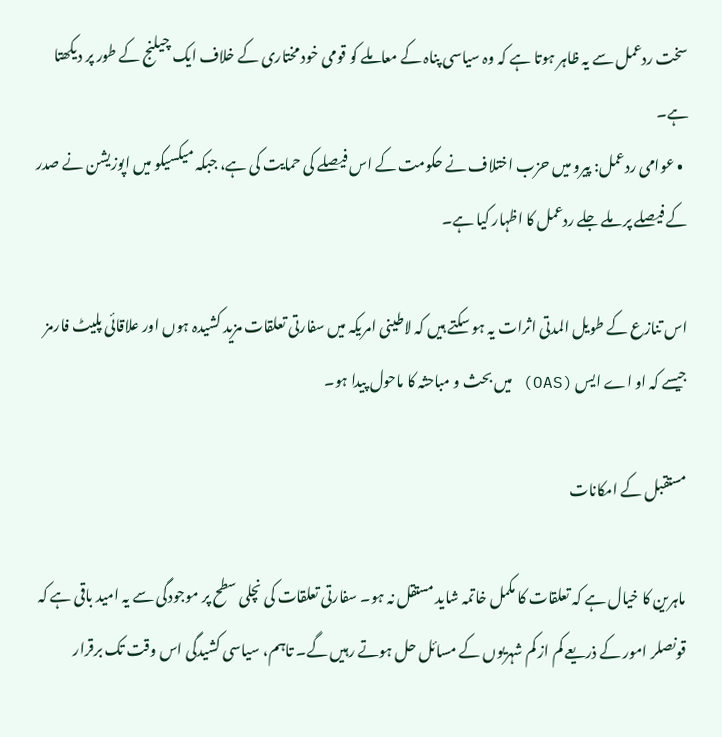سخت ردعمل سے یہ ظاہر ہوتا ہے کہ وہ سیاسی پناہ کے معاملے کو قومی خود مختاری کے خلاف ایک چیلنج کے طور پر دیکھتا ہے۔
  • عوامی ردعمل: پیرو میں حزب اختلاف نے حکومت کے اس فیصلے کی حمایت کی ہے، جبکہ میکسیکو میں اپوزیشن نے صدر کے فیصلے پر ملے جلے ردعمل کا اظہار کیا ہے۔

اس تنازع کے طویل المدتی اثرات یہ ہو سکتے ہیں کہ لاطینی امریکہ میں سفارتی تعلقات مزید کشیدہ ہوں اور علاقائی پلیٹ فارمز جیسے کہ او اے ایس (OAS) میں بحث و مباحثہ کا ماحول پیدا ہو۔

مستقبل کے امکانات

ماہرین کا خیال ہے کہ تعلقات کا مکمل خاتمہ شاید مستقل نہ ہو۔ سفارتی تعلقات کی نچلی سطح پر موجودگی سے یہ امید باقی ہے کہ قونصلر امور کے ذریعے کم از کم شہریوں کے مسائل حل ہوتے رہیں گے۔ تاہم، سیاسی کشیدگی اس وقت تک برقرار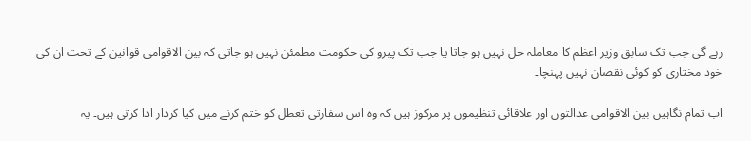رہے گی جب تک سابق وزیر اعظم کا معاملہ حل نہیں ہو جاتا یا جب تک پیرو کی حکومت مطمئن نہیں ہو جاتی کہ بین الاقوامی قوانین کے تحت ان کی خود مختاری کو کوئی نقصان نہیں پہنچا۔

اب تمام نگاہیں بین الاقوامی عدالتوں اور علاقائی تنظیموں پر مرکوز ہیں کہ وہ اس سفارتی تعطل کو ختم کرنے میں کیا کردار ادا کرتی ہیں۔ یہ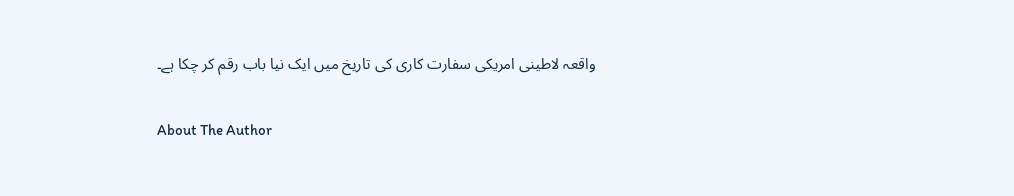واقعہ لاطینی امریکی سفارت کاری کی تاریخ میں ایک نیا باب رقم کر چکا ہے۔

About The Author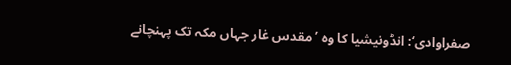صفراوادی‘: انڈونیشیا کا وہ ’مقدس غار جہاں مکہ تک پہنچانے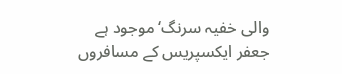والی خفیہ سرنگ‘ موجود ہے جعفر ایکسپریس کے مسافروں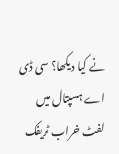نے کیا دیکھا؟ سی ڈی اے ہسپتال میں لفٹ خراب ٹریفک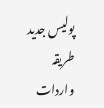پولیس جدید طریقہ واردات